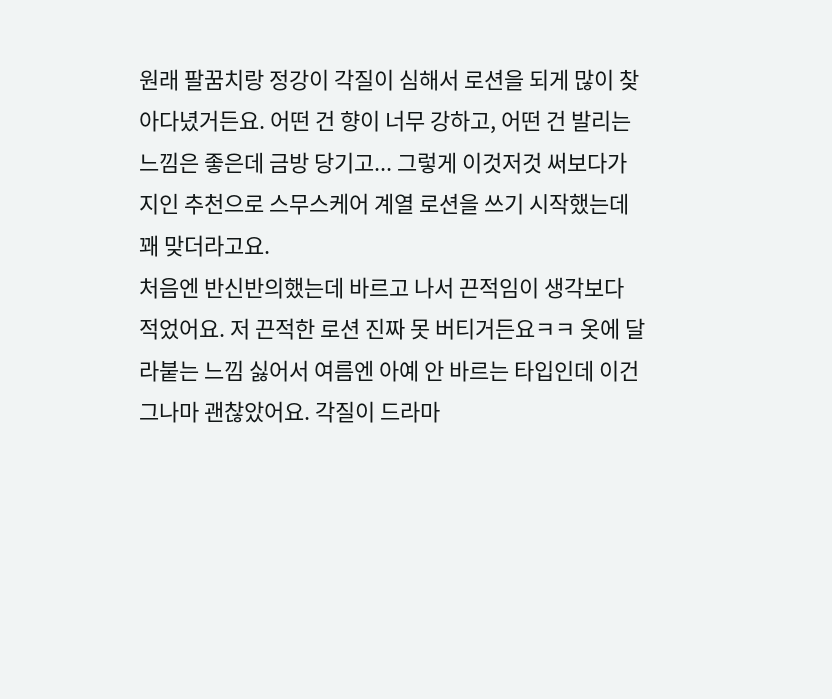원래 팔꿈치랑 정강이 각질이 심해서 로션을 되게 많이 찾아다녔거든요. 어떤 건 향이 너무 강하고, 어떤 건 발리는 느낌은 좋은데 금방 당기고... 그렇게 이것저것 써보다가 지인 추천으로 스무스케어 계열 로션을 쓰기 시작했는데 꽤 맞더라고요.
처음엔 반신반의했는데 바르고 나서 끈적임이 생각보다 적었어요. 저 끈적한 로션 진짜 못 버티거든요ㅋㅋ 옷에 달라붙는 느낌 싫어서 여름엔 아예 안 바르는 타입인데 이건 그나마 괜찮았어요. 각질이 드라마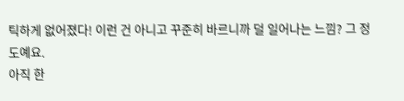틱하게 없어졌다! 이런 건 아니고 꾸준히 바르니까 덜 일어나는 느낌? 그 정도예요.
아직 한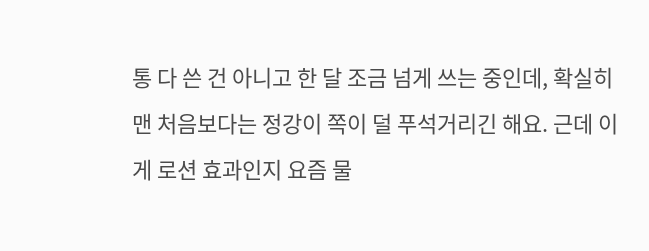통 다 쓴 건 아니고 한 달 조금 넘게 쓰는 중인데, 확실히 맨 처음보다는 정강이 쪽이 덜 푸석거리긴 해요. 근데 이게 로션 효과인지 요즘 물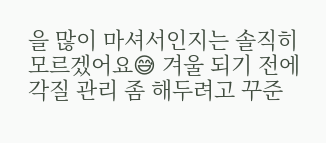을 많이 마셔서인지는 솔직히 모르겠어요😅 겨울 되기 전에 각질 관리 좀 해두려고 꾸준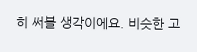히 써볼 생각이에요. 비슷한 고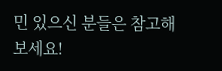민 있으신 분들은 참고해보세요!